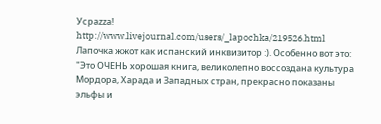Усраzzа!
http://www.livejournal.com/users/_lapochka/219526.html
Лапочка жжот как испанский инквизитор :). Особенно вот это:
"Это ОЧЕНЬ хорошая книга, великолепно воссоздана культура Мордора, Харада и Западных стран, прекрасно показаны эльфы и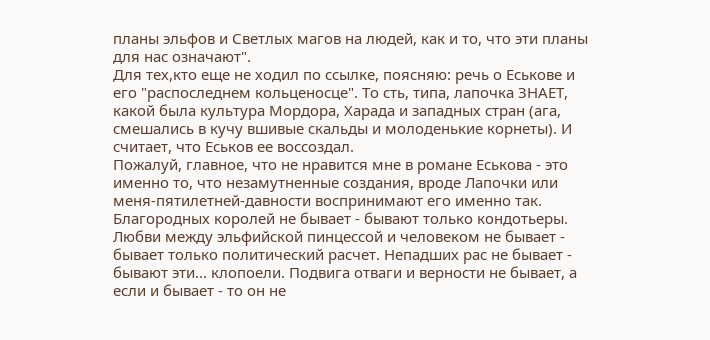планы эльфов и Светлых магов на людей, как и то, что эти планы для нас означают".
Для тех,кто еще не ходил по ссылке, поясняю: речь о Еськове и его "распоследнем кольценосце". То сть, типа, лапочка ЗНАЕТ, какой была культура Мордора, Харада и западных стран (ага, смешались в кучу вшивые скальды и молоденькие корнеты). И считает, что Еськов ее воссоздал.
Пожалуй, главное, что не нравится мне в романе Еськова - это именно то, что незамутненные создания, вроде Лапочки или меня-пятилетней-давности воспринимают его именно так. Благородных королей не бывает - бывают только кондотьеры. Любви между эльфийской пинцессой и человеком не бывает - бывает только политический расчет. Непадших рас не бывает - бывают эти... клопоели. Подвига отваги и верности не бывает, а если и бывает - то он не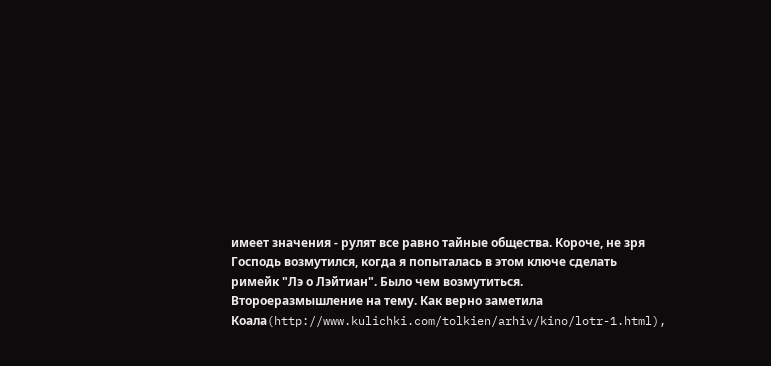имеет значения - рулят все равно тайные общества. Короче, не зря Господь возмутился, когда я попыталась в этом ключе сделать римейк "Лэ о Лэйтиан". Было чем возмутиться.
Второеразмышление на тему. Как верно заметила Коала(http://www.kulichki.com/tolkien/arhiv/kino/lotr-1.html),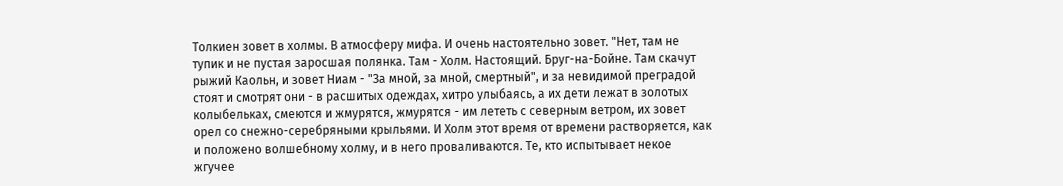Толкиен зовет в холмы. В атмосферу мифа. И очень настоятельно зовет. "Нет, там не тупик и не пустая заросшая полянка. Там - Холм. Настоящий. Бруг-на-Бойне. Там скачут рыжий Каольн, и зовет Ниам - "За мной, за мной, смертный", и за невидимой преградой стоят и смотрят они - в расшитых одеждах, хитро улыбаясь, а их дети лежат в золотых колыбельках, смеются и жмурятся, жмурятся - им лететь с северным ветром, их зовет орел со снежно-серебряными крыльями. И Холм этот время от времени растворяется, как и положено волшебному холму, и в него проваливаются. Те, кто испытывает некое жгучее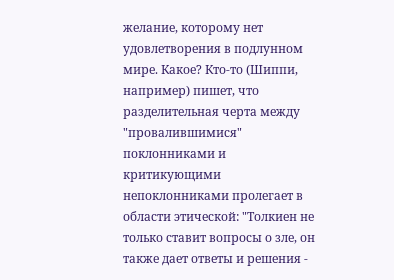желание, которому нет удовлетворения в подлунном мире. Какое? Кто-то (Шиппи, например) пишет, что разделительная черта между "провалившимися" поклонниками и критикующими непоклонниками пролегает в области этической: "Толкиен не только ставит вопросы о зле, он также дает ответы и решения -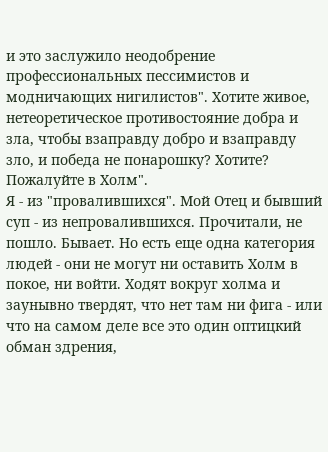и это заслужило неодобрение профессиональных пессимистов и модничающих нигилистов". Хотите живое, нетеоретическое противостояние добра и зла, чтобы взаправду добро и взаправду зло, и победа не понарошку? Хотите? Пожалуйте в Холм".
Я - из "провалившихся". Мой Отец и бывший суп - из непровалившихся. Прочитали, не пошло. Бывает. Но есть еще одна категория людей - они не могут ни оставить Холм в покое, ни войти. Ходят вокруг холма и заунывно твердят, что нет там ни фига - или что на самом деле все это один оптицкий обман здрения,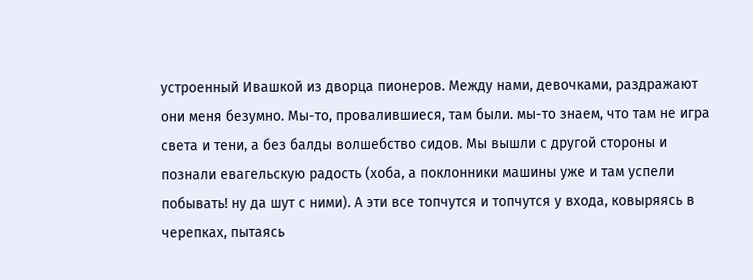устроенный Ивашкой из дворца пионеров. Между нами, девочками, раздражают они меня безумно. Мы-то, провалившиеся, там были. мы-то знаем, что там не игра света и тени, а без балды волшебство сидов. Мы вышли с другой стороны и познали евагельскую радость (хоба, а поклонники машины уже и там успели побывать! ну да шут с ними). А эти все топчутся и топчутся у входа, ковыряясь в черепках, пытаясь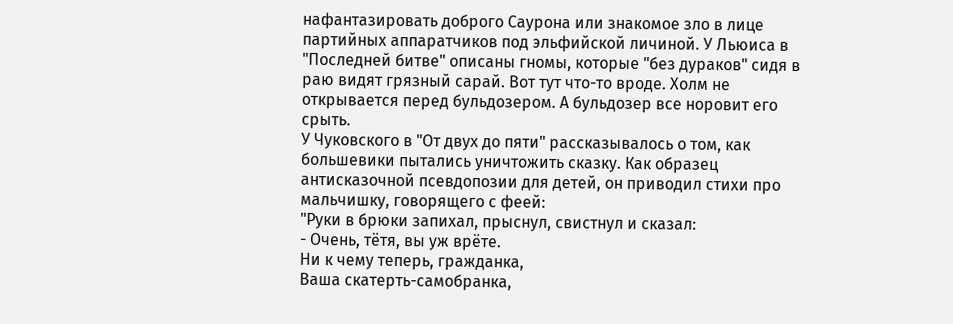нафантазировать доброго Саурона или знакомое зло в лице партийных аппаратчиков под эльфийской личиной. У Льюиса в "Последней битве" описаны гномы, которые "без дураков" сидя в раю видят грязный сарай. Вот тут что-то вроде. Холм не открывается перед бульдозером. А бульдозер все норовит его срыть.
У Чуковского в "От двух до пяти" рассказывалось о том, как большевики пытались уничтожить сказку. Как образец антисказочной псевдопозии для детей, он приводил стихи про мальчишку, говорящего с феей:
"Руки в брюки запихал, прыснул, свистнул и сказал:
- Очень, тётя, вы уж врёте.
Ни к чему теперь, гражданка,
Ваша скатерть-самобранка,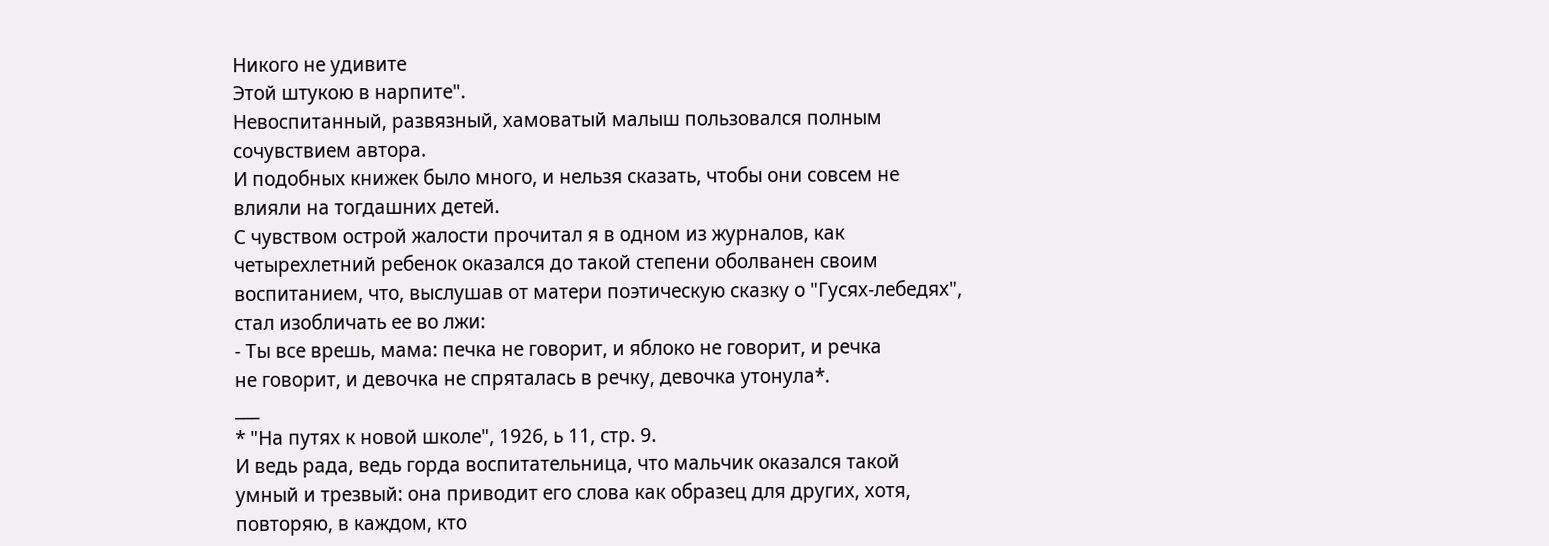Никого не удивите
Этой штукою в нарпите".
Невоспитанный, развязный, хамоватый малыш пользовался полным
сочувствием автора.
И подобных книжек было много, и нельзя сказать, чтобы они совсем не
влияли на тогдашних детей.
С чувством острой жалости прочитал я в одном из журналов, как
четырехлетний ребенок оказался до такой степени оболванен своим
воспитанием, что, выслушав от матери поэтическую сказку о "Гусях-лебедях",
стал изобличать ее во лжи:
- Ты все врешь, мама: печка не говорит, и яблоко не говорит, и речка
не говорит, и девочка не спряталась в речку, девочка утонула*.
___
* "На путях к новой школе", 1926, ь 11, стр. 9.
И ведь рада, ведь горда воспитательница, что мальчик оказался такой
умный и трезвый: она приводит его слова как образец для других, хотя,
повторяю, в каждом, кто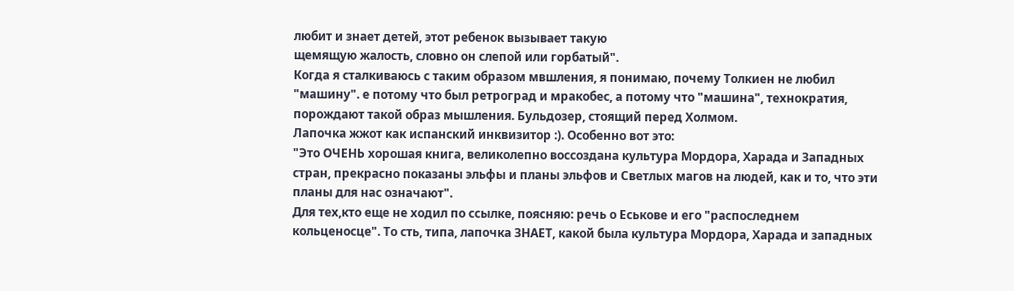любит и знает детей, этот ребенок вызывает такую
щемящую жалость, словно он слепой или горбатый".
Когда я сталкиваюсь с таким образом мвшления, я понимаю, почему Толкиен не любил "машину". е потому что был ретроград и мракобес, а потому что "машина", технократия, порождают такой образ мышления. Бульдозер, стоящий перед Холмом.
Лапочка жжот как испанский инквизитор :). Особенно вот это:
"Это ОЧЕНЬ хорошая книга, великолепно воссоздана культура Мордора, Харада и Западных стран, прекрасно показаны эльфы и планы эльфов и Светлых магов на людей, как и то, что эти планы для нас означают".
Для тех,кто еще не ходил по ссылке, поясняю: речь о Еськове и его "распоследнем кольценосце". То сть, типа, лапочка ЗНАЕТ, какой была культура Мордора, Харада и западных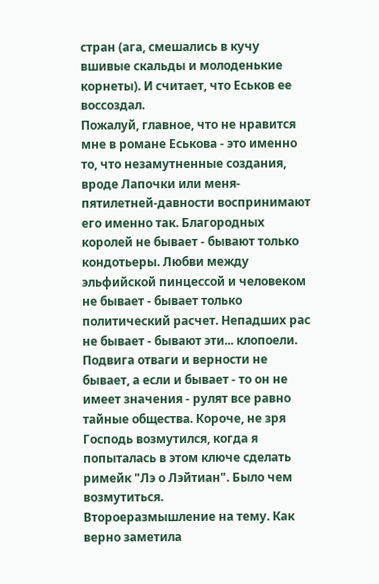стран (ага, смешались в кучу вшивые скальды и молоденькие корнеты). И считает, что Еськов ее воссоздал.
Пожалуй, главное, что не нравится мне в романе Еськова - это именно то, что незамутненные создания, вроде Лапочки или меня-пятилетней-давности воспринимают его именно так. Благородных королей не бывает - бывают только кондотьеры. Любви между эльфийской пинцессой и человеком не бывает - бывает только политический расчет. Непадших рас не бывает - бывают эти... клопоели. Подвига отваги и верности не бывает, а если и бывает - то он не имеет значения - рулят все равно тайные общества. Короче, не зря Господь возмутился, когда я попыталась в этом ключе сделать римейк "Лэ о Лэйтиан". Было чем возмутиться.
Второеразмышление на тему. Как верно заметила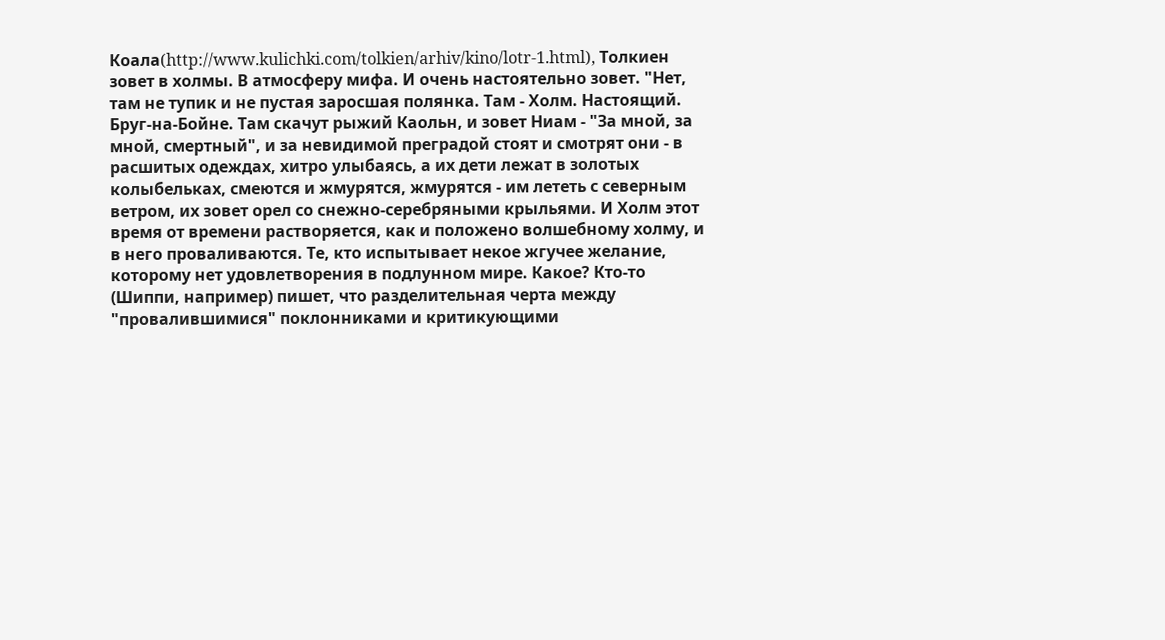Коала(http://www.kulichki.com/tolkien/arhiv/kino/lotr-1.html), Толкиен зовет в холмы. В атмосферу мифа. И очень настоятельно зовет. "Нет, там не тупик и не пустая заросшая полянка. Там - Холм. Настоящий. Бруг-на-Бойне. Там скачут рыжий Каольн, и зовет Ниам - "За мной, за мной, смертный", и за невидимой преградой стоят и смотрят они - в расшитых одеждах, хитро улыбаясь, а их дети лежат в золотых колыбельках, смеются и жмурятся, жмурятся - им лететь с северным ветром, их зовет орел со снежно-серебряными крыльями. И Холм этот время от времени растворяется, как и положено волшебному холму, и в него проваливаются. Те, кто испытывает некое жгучее желание, которому нет удовлетворения в подлунном мире. Какое? Кто-то (Шиппи, например) пишет, что разделительная черта между "провалившимися" поклонниками и критикующими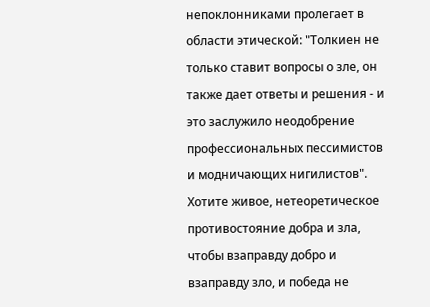непоклонниками пролегает в области этической: "Толкиен не только ставит вопросы о зле, он также дает ответы и решения - и это заслужило неодобрение профессиональных пессимистов и модничающих нигилистов". Хотите живое, нетеоретическое противостояние добра и зла, чтобы взаправду добро и взаправду зло, и победа не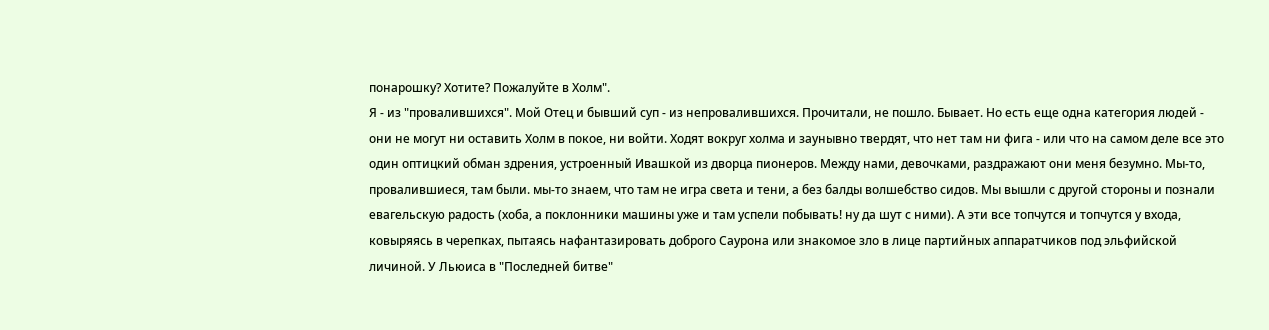понарошку? Хотите? Пожалуйте в Холм".
Я - из "провалившихся". Мой Отец и бывший суп - из непровалившихся. Прочитали, не пошло. Бывает. Но есть еще одна категория людей - они не могут ни оставить Холм в покое, ни войти. Ходят вокруг холма и заунывно твердят, что нет там ни фига - или что на самом деле все это один оптицкий обман здрения, устроенный Ивашкой из дворца пионеров. Между нами, девочками, раздражают они меня безумно. Мы-то, провалившиеся, там были. мы-то знаем, что там не игра света и тени, а без балды волшебство сидов. Мы вышли с другой стороны и познали евагельскую радость (хоба, а поклонники машины уже и там успели побывать! ну да шут с ними). А эти все топчутся и топчутся у входа, ковыряясь в черепках, пытаясь нафантазировать доброго Саурона или знакомое зло в лице партийных аппаратчиков под эльфийской личиной. У Льюиса в "Последней битве"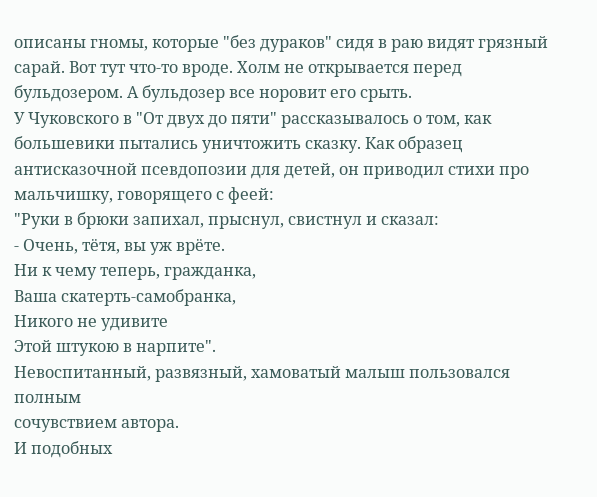описаны гномы, которые "без дураков" сидя в раю видят грязный сарай. Вот тут что-то вроде. Холм не открывается перед бульдозером. А бульдозер все норовит его срыть.
У Чуковского в "От двух до пяти" рассказывалось о том, как большевики пытались уничтожить сказку. Как образец антисказочной псевдопозии для детей, он приводил стихи про мальчишку, говорящего с феей:
"Руки в брюки запихал, прыснул, свистнул и сказал:
- Очень, тётя, вы уж врёте.
Ни к чему теперь, гражданка,
Ваша скатерть-самобранка,
Никого не удивите
Этой штукою в нарпите".
Невоспитанный, развязный, хамоватый малыш пользовался полным
сочувствием автора.
И подобных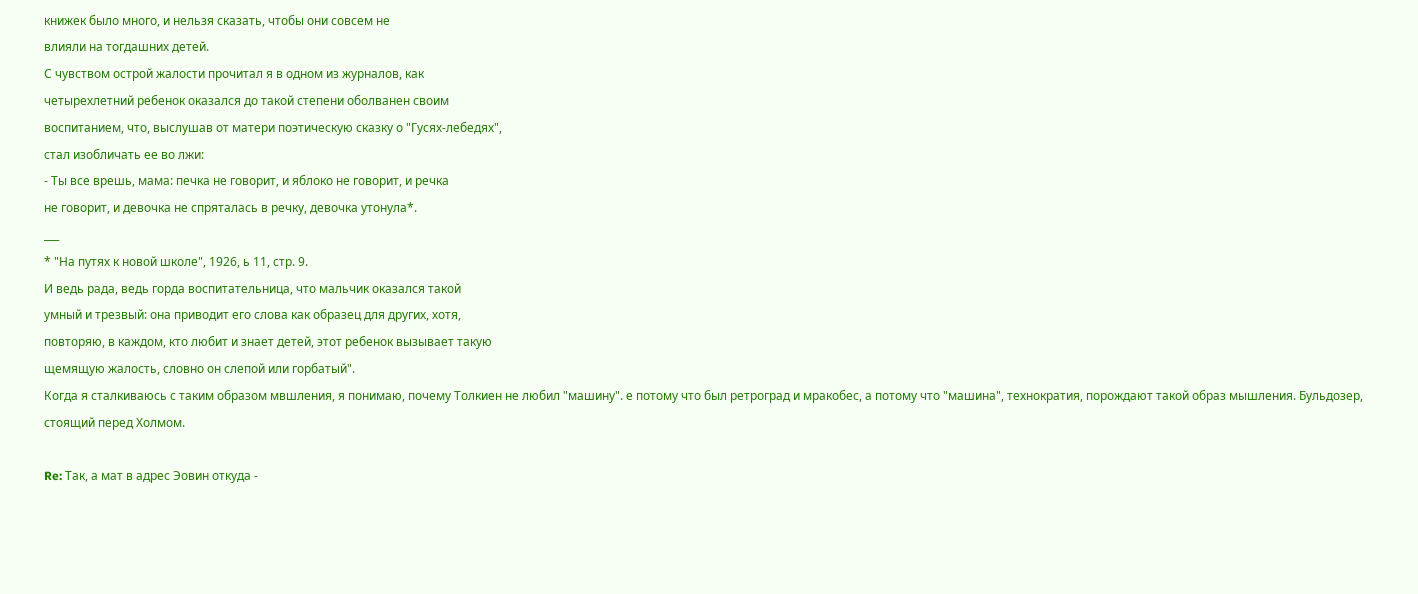книжек было много, и нельзя сказать, чтобы они совсем не
влияли на тогдашних детей.
С чувством острой жалости прочитал я в одном из журналов, как
четырехлетний ребенок оказался до такой степени оболванен своим
воспитанием, что, выслушав от матери поэтическую сказку о "Гусях-лебедях",
стал изобличать ее во лжи:
- Ты все врешь, мама: печка не говорит, и яблоко не говорит, и речка
не говорит, и девочка не спряталась в речку, девочка утонула*.
___
* "На путях к новой школе", 1926, ь 11, стр. 9.
И ведь рада, ведь горда воспитательница, что мальчик оказался такой
умный и трезвый: она приводит его слова как образец для других, хотя,
повторяю, в каждом, кто любит и знает детей, этот ребенок вызывает такую
щемящую жалость, словно он слепой или горбатый".
Когда я сталкиваюсь с таким образом мвшления, я понимаю, почему Толкиен не любил "машину". е потому что был ретроград и мракобес, а потому что "машина", технократия, порождают такой образ мышления. Бульдозер, стоящий перед Холмом.

Re: Так, а мат в адрес Эовин откуда -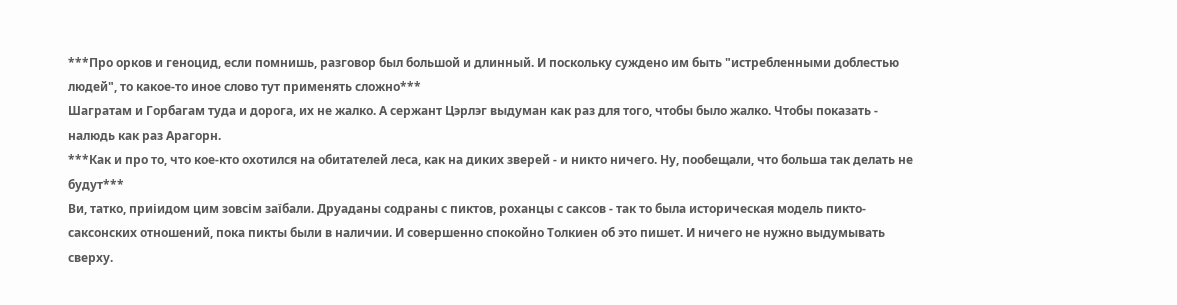***Про орков и геноцид, если помнишь, разговор был большой и длинный. И поскольку суждено им быть "истребленными доблестью людей", то какое-то иное слово тут применять сложно***
Шагратам и Горбагам туда и дорога, их не жалко. А сержант Цэрлэг выдуман как раз для того, чтобы было жалко. Чтобы показать - налюдь как раз Арагорн.
***Как и про то, что кое-кто охотился на обитателей леса, как на диких зверей - и никто ничего. Ну, пообещали, что больша так делать не будут***
Ви, татко, приіидом цим зовсім заїбали. Друаданы содраны с пиктов, роханцы с саксов - так то была историческая модель пикто-саксонских отношений, пока пикты были в наличии. И совершенно спокойно Толкиен об это пишет. И ничего не нужно выдумывать сверху.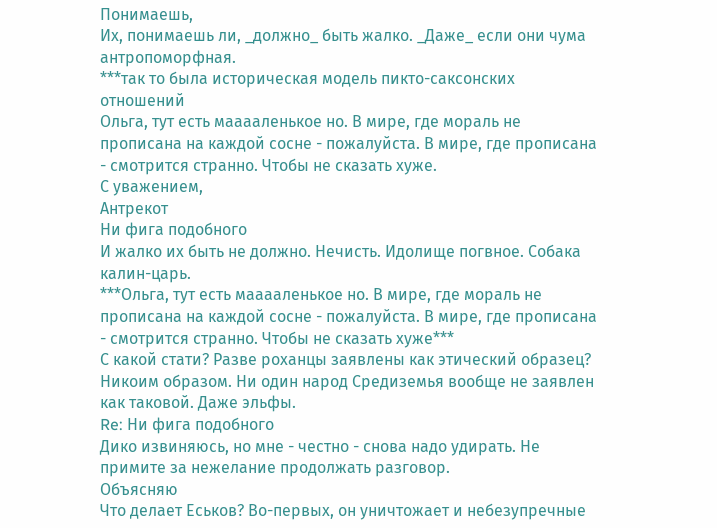Понимаешь,
Их, понимаешь ли, _должно_ быть жалко. _Даже_ если они чума антропоморфная.
***так то была историческая модель пикто-саксонских отношений
Ольга, тут есть мааааленькое но. В мире, где мораль не прописана на каждой сосне - пожалуйста. В мире, где прописана - смотрится странно. Чтобы не сказать хуже.
С уважением,
Антрекот
Ни фига подобного
И жалко их быть не должно. Нечисть. Идолище погвное. Собака калин-царь.
***Ольга, тут есть мааааленькое но. В мире, где мораль не прописана на каждой сосне - пожалуйста. В мире, где прописана - смотрится странно. Чтобы не сказать хуже***
С какой стати? Разве роханцы заявлены как этический образец? Никоим образом. Ни один народ Средиземья вообще не заявлен как таковой. Даже эльфы.
Re: Ни фига подобного
Дико извиняюсь, но мне - честно - снова надо удирать. Не примите за нежелание продолжать разговор.
Объясняю
Что делает Еськов? Во-первых, он уничтожает и небезупречные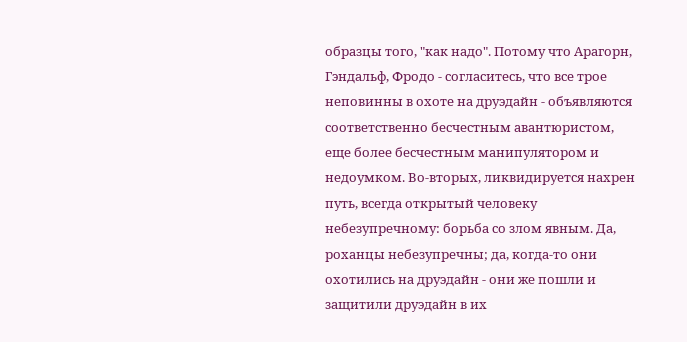образцы того, "как надо". Потому что Арагорн, Гэндальф, Фродо - согласитесь, что все трое неповинны в охоте на друэдайн - объявляются соответственно бесчестным авантюристом, еще более бесчестным манипулятором и недоумком. Во-вторых, ликвидируется нахрен путь, всегда открытый человеку небезупречному: борьба со злом явным. Да, роханцы небезупречны; да, когда-то они охотились на друэдайн - они же пошли и защитили друэдайн в их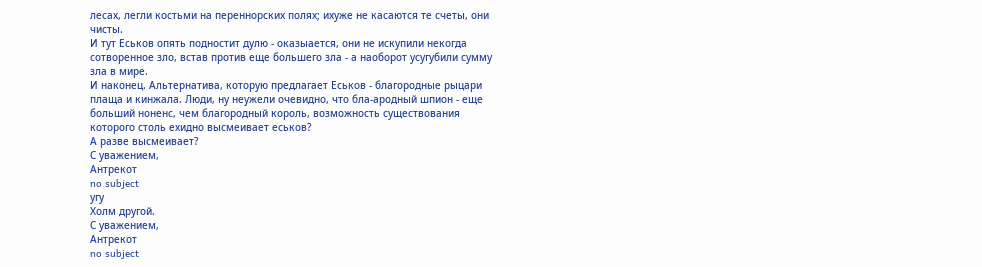лесах, легли костьми на переннорских полях; ихуже не касаются те счеты, они чисты.
И тут Еськов опять подностит дулю - оказыается, они не искупили некогда сотворенное зло, встав против еще большего зла - а наоборот усугубили сумму зла в мире.
И наконец. Альтернатива, которую предлагает Еськов - благородные рыцари плаща и кинжала. Люди, ну неужели очевидно, что бла-ародный шпион - еще больший ноненс, чем благородный король, возможность существования которого столь ехидно высмеивает еськов?
А разве высмеивает?
С уважением,
Антрекот
no subject
угу
Холм другой.
С уважением,
Антрекот
no subject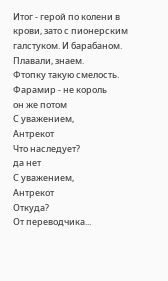Итог - герой по колени в крови, зато с пионерским галстуком. И барабаном. Плавали, знаем.
Фтопку такую смелость.
Фарамир - не король
он же потом
С уважением,
Антрекот
Что наследует?
да нет
С уважением,
Антрекот
Откуда?
От переводчика...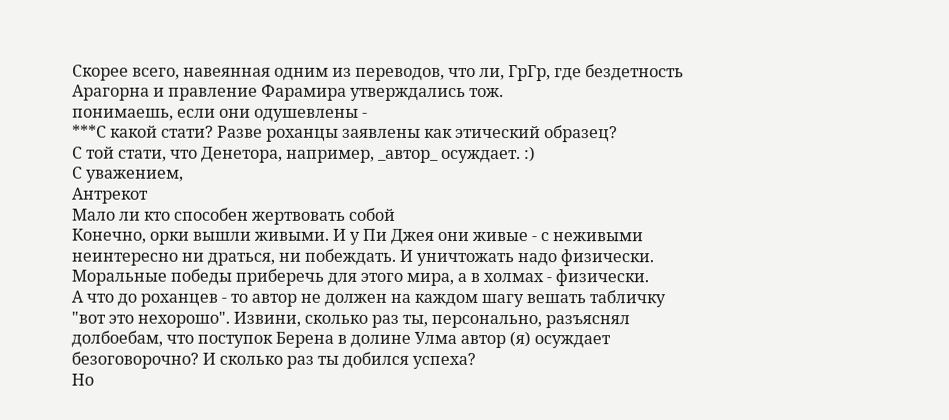Скорее всего, навеянная одним из переводов, что ли, ГрГр, где бездетность Арагорна и правление Фарамира утверждались тож.
понимаешь, если они одушевлены -
***С какой стати? Разве роханцы заявлены как этический образец?
С той стати, что Денетора, например, _автор_ осуждает. :)
С уважением,
Антрекот
Мало ли кто способен жертвовать собой
Конечно, орки вышли живыми. И у Пи Джея они живые - с неживыми неинтересно ни драться, ни побеждать. И уничтожать надо физически. Моральные победы приберечь для этого мира, а в холмах - физически.
А что до роханцев - то автор не должен на каждом шагу вешать табличку "вот это нехорошо". Извини, сколько раз ты, персонально, разъяснял долбоебам, что поступок Берена в долине Улма автор (я) осуждает безоговорочно? И сколько раз ты добился успеха?
Но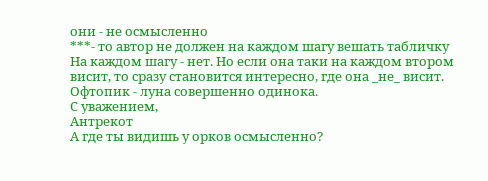они - не осмысленно
***- то автор не должен на каждом шагу вешать табличку
На каждом шагу - нет. Но если она таки на каждом втором висит, то сразу становится интересно, где она _не_ висит.
Офтопик - луна совершенно одинока.
С уважением,
Антрекот
А где ты видишь у орков осмысленно?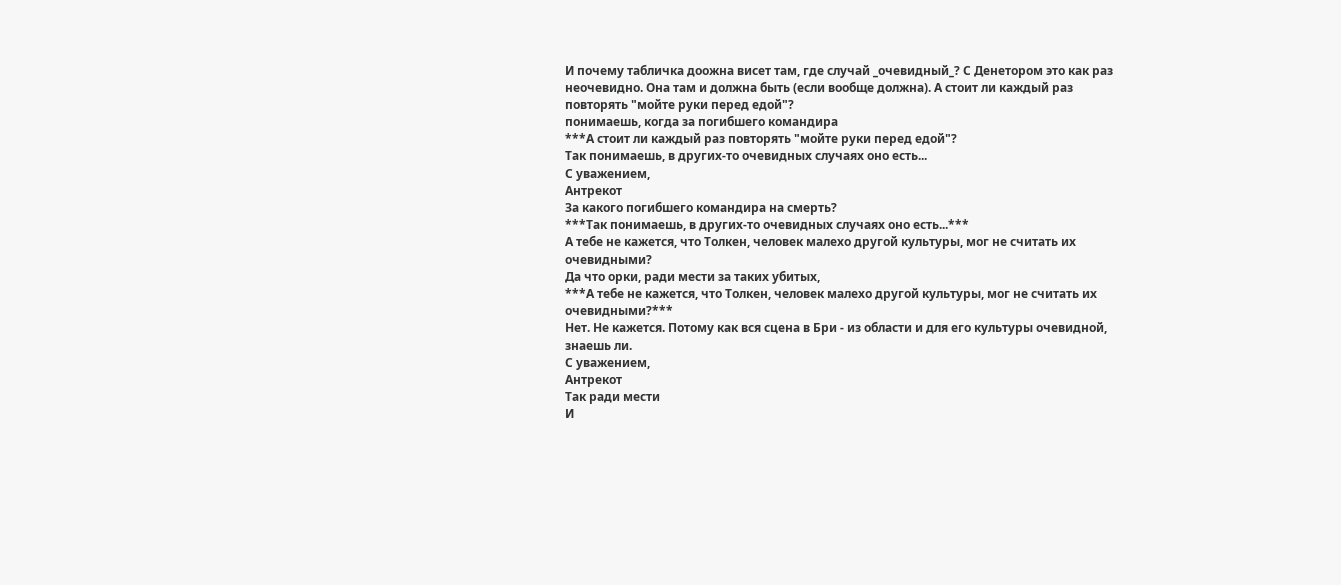И почему табличка доожна висет там, где случай _очевидный_? С Денетором это как раз неочевидно. Она там и должна быть (если вообще должна). А стоит ли каждый раз повторять "мойте руки перед едой"?
понимаешь, когда за погибшего командира
***А стоит ли каждый раз повторять "мойте руки перед едой"?
Так понимаешь, в других-то очевидных случаях оно есть...
С уважением,
Антрекот
За какого погибшего командира на смерть?
***Так понимаешь, в других-то очевидных случаях оно есть...***
А тебе не кажется, что Толкен, человек малехо другой культуры, мог не считать их очевидными?
Да что орки, ради мести за таких убитых,
***А тебе не кажется, что Толкен, человек малехо другой культуры, мог не считать их очевидными?***
Нет. Не кажется. Потому как вся сцена в Бри - из области и для его культуры очевидной, знаешь ли.
С уважением,
Антрекот
Так ради мести
И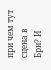при чем тут сцена в Бри? И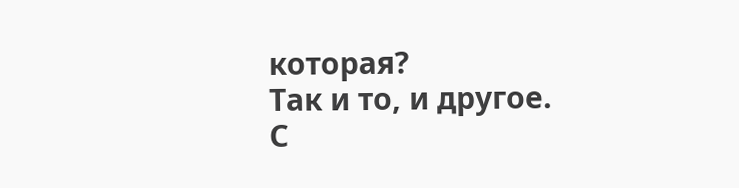которая?
Так и то, и другое.
С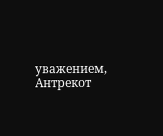уважением,
Антрекот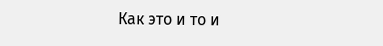Как это и то и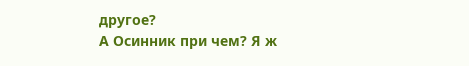другое?
А Осинник при чем? Я ж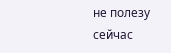не полезу сейчас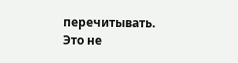перечитывать.
Это не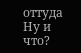оттуда
Ну и что?